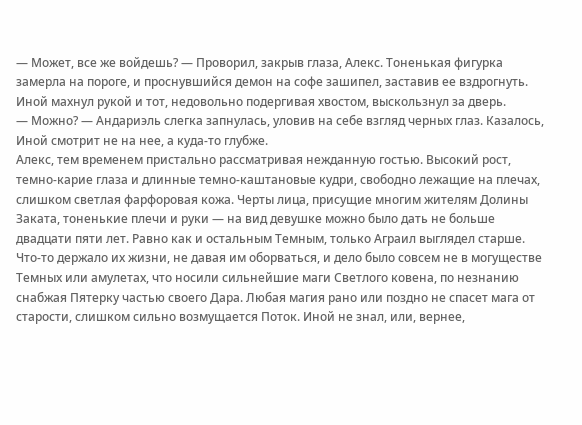— Может, все же войдешь? — Проворил, закрыв глаза, Алекс. Тоненькая фигурка замерла на пороге, и проснувшийся демон на софе зашипел, заставив ее вздрогнуть. Иной махнул рукой и тот, недовольно подергивая хвостом, выскользнул за дверь.
— Можно? — Андариэль слегка запнулась, уловив на себе взгляд черных глаз. Казалось, Иной смотрит не на нее, а куда-то глубже.
Алекс, тем временем пристально рассматривая нежданную гостью. Высокий рост, темно-карие глаза и длинные темно-каштановые кудри, свободно лежащие на плечах, слишком светлая фарфоровая кожа. Черты лица, присущие многим жителям Долины Заката, тоненькие плечи и руки — на вид девушке можно было дать не больше двадцати пяти лет. Равно как и остальным Темным, только Аграил выглядел старше.
Что-то держало их жизни, не давая им оборваться, и дело было совсем не в могуществе Темных или амулетах, что носили сильнейшие маги Светлого ковена, по незнанию снабжая Пятерку частью своего Дара. Любая магия рано или поздно не спасет мага от старости, слишком сильно возмущается Поток. Иной не знал, или, вернее,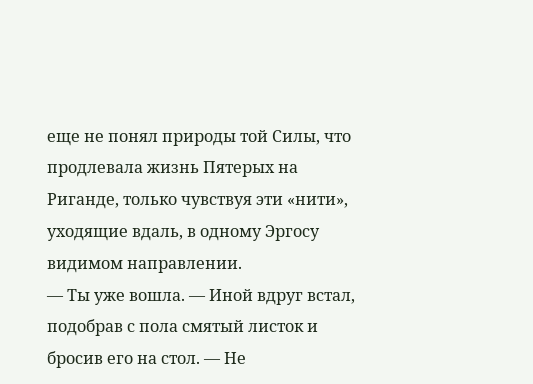еще не понял природы той Силы, что продлевала жизнь Пятерых на Риганде, только чувствуя эти «нити», уходящие вдаль, в одному Эргосу видимом направлении.
— Ты уже вошла. — Иной вдруг встал, подобрав с пола смятый листок и бросив его на стол. — Не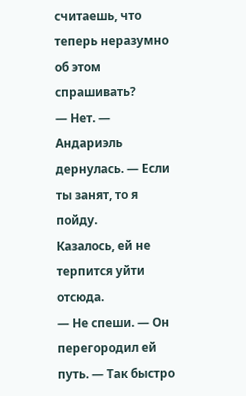считаешь, что теперь неразумно об этом спрашивать?
— Нет. — Андариэль дернулась. — Если ты занят, то я пойду.
Казалось, ей не терпится уйти отсюда.
— Не спеши. — Он перегородил ей путь. — Так быстро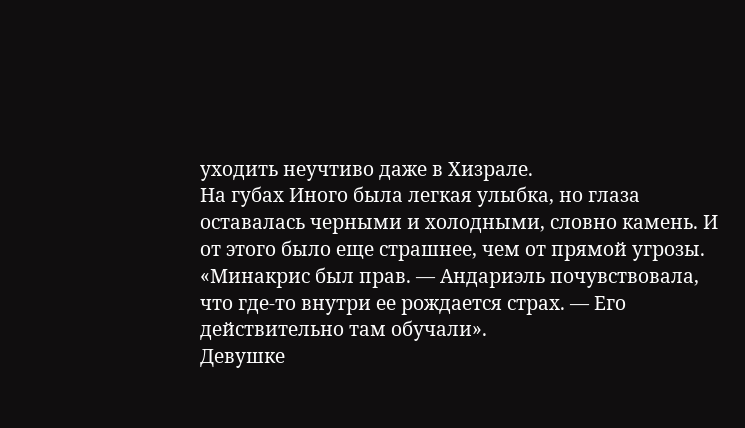уходить неучтиво даже в Хизрале.
На губах Иного была легкая улыбка, но глаза оставалась черными и холодными, словно камень. И от этого было еще страшнее, чем от прямой угрозы.
«Минакрис был прав. — Андариэль почувствовала, что где-то внутри ее рождается страх. — Его действительно там обучали».
Девушке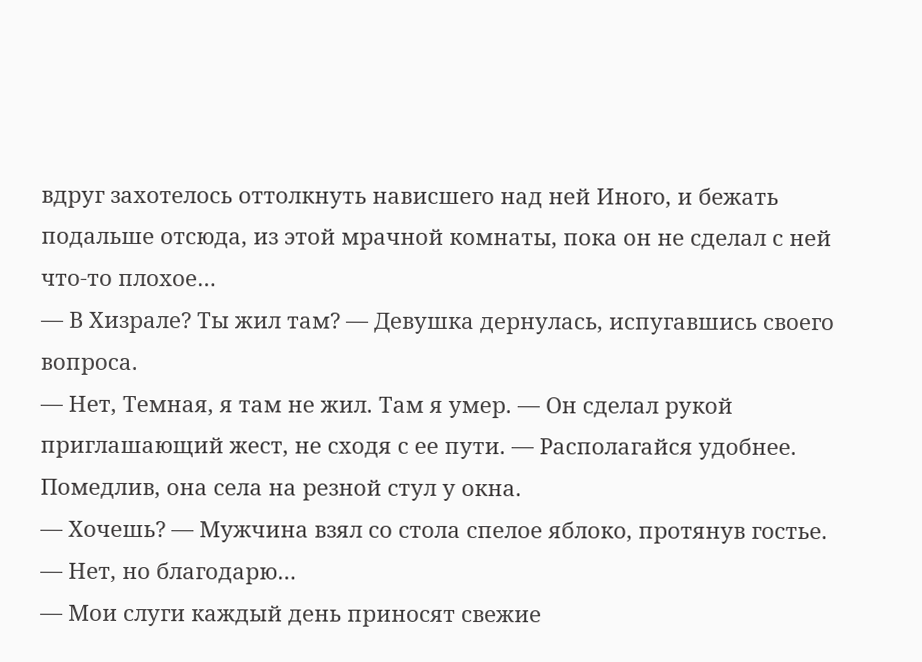вдруг захотелось оттолкнуть нависшего над ней Иного, и бежать подальше отсюда, из этой мрачной комнаты, пока он не сделал с ней что-то плохое…
— В Хизрале? Ты жил там? — Девушка дернулась, испугавшись своего вопроса.
— Нет, Темная, я там не жил. Там я умер. — Он сделал рукой приглашающий жест, не сходя с ее пути. — Располагайся удобнее.
Помедлив, она села на резной стул у окна.
— Хочешь? — Мужчина взял со стола спелое яблоко, протянув гостье.
— Нет, но благодарю…
— Мои слуги каждый день приносят свежие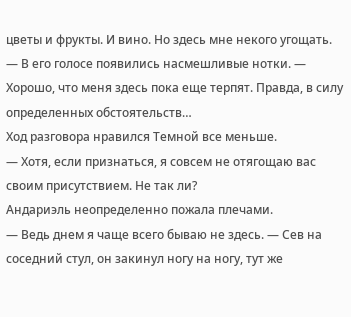цветы и фрукты. И вино. Но здесь мне некого угощать. — В его голосе появились насмешливые нотки. — Хорошо, что меня здесь пока еще терпят. Правда, в силу определенных обстоятельств…
Ход разговора нравился Темной все меньше.
— Хотя, если признаться, я совсем не отягощаю вас своим присутствием. Не так ли?
Андариэль неопределенно пожала плечами.
— Ведь днем я чаще всего бываю не здесь. — Сев на соседний стул, он закинул ногу на ногу, тут же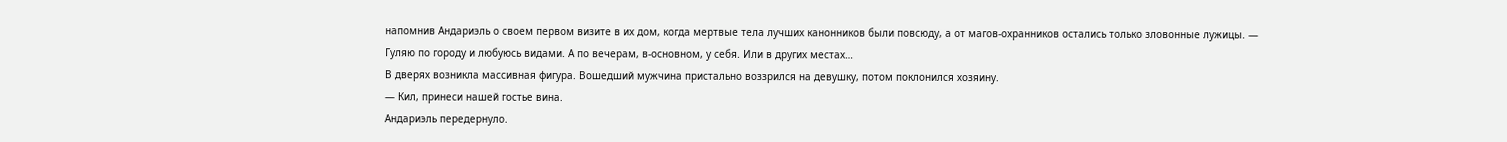напомнив Андариэль о своем первом визите в их дом, когда мертвые тела лучших канонников были повсюду, а от магов-охранников остались только зловонные лужицы. — Гуляю по городу и любуюсь видами. А по вечерам, в-основном, у себя. Или в других местах…
В дверях возникла массивная фигура. Вошедший мужчина пристально воззрился на девушку, потом поклонился хозяину.
— Кил, принеси нашей гостье вина.
Андариэль передернуло.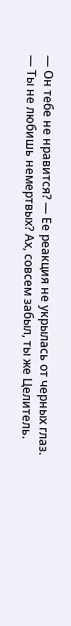— Он тебе не нравится? — Ее реакция не укрылась от черных глаз. — Ты не любишь немертвых? Ах, совсем забыл, ты же Целитель.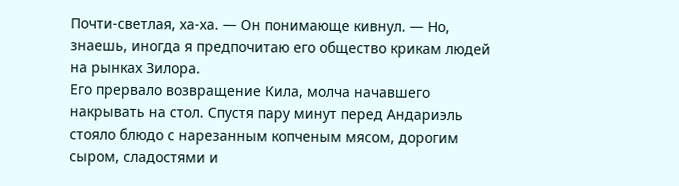Почти-светлая, ха-ха. — Он понимающе кивнул. — Но, знаешь, иногда я предпочитаю его общество крикам людей на рынках Зилора.
Его прервало возвращение Кила, молча начавшего накрывать на стол. Спустя пару минут перед Андариэль стояло блюдо с нарезанным копченым мясом, дорогим сыром, сладостями и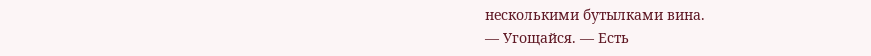несколькими бутылками вина.
— Угощайся. — Есть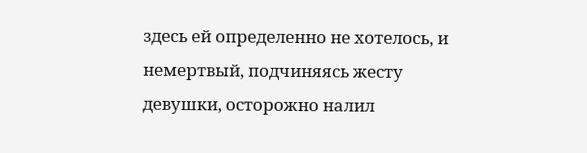здесь ей определенно не хотелось, и немертвый, подчиняясь жесту девушки, осторожно налил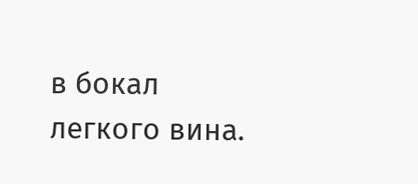в бокал легкого вина.